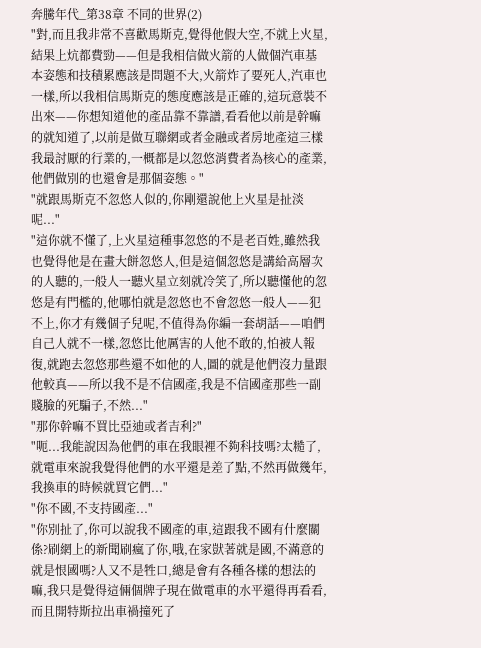奔騰年代_第38章 不同的世界(2)
"對,而且我非常不喜歡馬斯克,覺得他假大空,不就上火星,結果上炕都費勁——但是我相信做火箭的人做個汽車基本姿態和技積累應該是問題不大,火箭炸了要死人,汽車也一樣,所以我相信馬斯克的態度應該是正確的,這玩意裝不出來——你想知道他的產品靠不靠譜,看看他以前是幹嘛的就知道了,以前是做互聯網或者金融或者房地產這三樣我最討厭的行業的,一概都是以忽悠消費者為核心的產業,他們做別的也還會是那個姿態。"
"就跟馬斯克不忽悠人似的,你剛還說他上火星是扯淡呢..."
"這你就不懂了,上火星這種事忽悠的不是老百姓,雖然我也覺得他是在畫大餅忽悠人,但是這個忽悠是講給高層次的人聽的,一般人一聽火星立刻就冷笑了,所以聽懂他的忽悠是有門檻的,他哪怕就是忽悠也不會忽悠一般人——犯不上,你才有幾個子兒呢,不值得為你編一套胡話——咱們自己人就不一樣,忽悠比他厲害的人他不敢的,怕被人報復,就跑去忽悠那些還不如他的人,圖的就是他們沒力量跟他較真——所以我不是不信國產,我是不信國產那些一副賤臉的死騙子,不然..."
"那你幹嘛不買比亞迪或者吉利?"
"呃...我能說因為他們的車在我眼裡不夠科技嗎?太糙了,就電車來說我覺得他們的水平還是差了點,不然再做幾年,我換車的時候就買它們..."
"你不國,不支持國產..."
"你別扯了,你可以說我不國產的車,這跟我不國有什麼關係?刷網上的新聞刷瘋了你,哦,在家獃著就是國,不滿意的就是恨國嗎?人又不是牲口,總是會有各種各樣的想法的嘛,我只是覺得這倆個牌子現在做電車的水平還得再看看,而且開特斯拉出車禍撞死了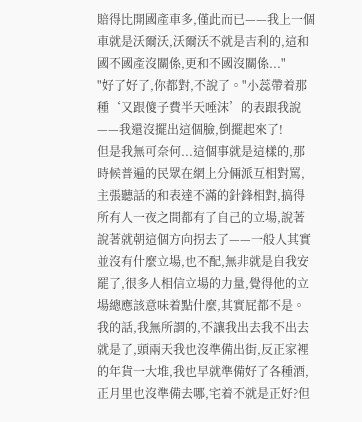賠得比開國產車多,僅此而已——我上一個車就是沃爾沃,沃爾沃不就是吉利的,這和國不國產沒關係,更和不國沒關係..."
"好了好了,你都對,不說了。"小蕊帶着那種‘又跟傻子費半天唾沫’的表跟我說——我還沒擺出這個臉,倒擺起來了!
但是我無可奈何...這個事就是這樣的,那時候普遍的民眾在網上分倆派互相對罵,主張聽話的和表達不滿的針鋒相對,搞得所有人一夜之間都有了自己的立場,說著說著就朝這個方向拐去了——一般人其實並沒有什麼立場,也不配,無非就是自我安罷了,很多人相信立場的力量,覺得他的立場總應該意味着點什麼,其實屁都不是。我的話,我無所謂的,不讓我出去我不出去就是了,頭兩天我也沒準備出街,反正家裡的年貨一大堆,我也早就準備好了各種酒,正月里也沒準備去哪,宅着不就是正好?但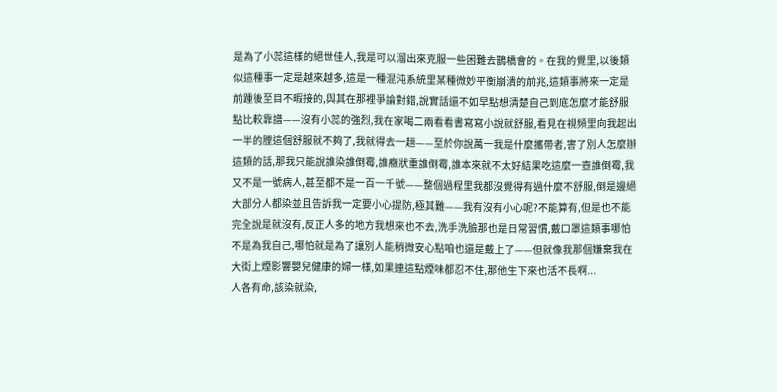是為了小蕊這樣的絕世佳人,我是可以溜出來克服一些困難去鵲橋會的。在我的覺里,以後類似這種事一定是越來越多,這是一種混沌系統里某種微妙平衡崩潰的前兆,這類事將來一定是前踵後至目不暇接的,與其在那裡爭論對錯,說實話還不如早點想清楚自己到底怎麼才能舒服點比較靠譜——沒有小蕊的強烈,我在家喝二兩看看書寫寫小說就舒服,看見在視頻里向我起出一半的膛這個舒服就不夠了,我就得去一趟——至於你說萬一我是什麼攜帶者,害了別人怎麼辦這類的話,那我只能說誰染誰倒霉,誰癥狀重誰倒霉,誰本來就不太好結果吃這麼一壺誰倒霉,我又不是一號病人,甚至都不是一百一千號——整個過程里我都沒覺得有過什麼不舒服,倒是邊絕大部分人都染並且告訴我一定要小心提防,極其難——我有沒有小心呢?不能算有,但是也不能完全說是就沒有,反正人多的地方我想來也不去,洗手洗臉那也是日常習慣,戴口罩這類事哪怕不是為我自己,哪怕就是為了讓別人能稍微安心點咱也還是戴上了——但就像我那個嫌棄我在大街上煙影響嬰兒健康的婦一樣,如果連這點煙味都忍不住,那他生下來也活不長啊...
人各有命,該染就染,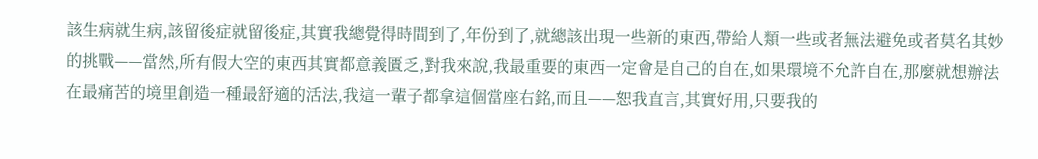該生病就生病,該留後症就留後症,其實我總覺得時間到了,年份到了,就總該出現一些新的東西,帶給人類一些或者無法避免或者莫名其妙的挑戰——當然,所有假大空的東西其實都意義匱乏,對我來說,我最重要的東西一定會是自己的自在,如果環境不允許自在,那麼就想辦法在最痛苦的境里創造一種最舒適的活法,我這一輩子都拿這個當座右銘,而且——恕我直言,其實好用,只要我的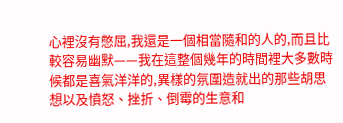心裡沒有憋屈,我還是一個相當隨和的人的,而且比較容易幽默——我在這整個幾年的時間裡大多數時候都是喜氣洋洋的,異樣的氛圍造就出的那些胡思想以及憤怒、挫折、倒霉的生意和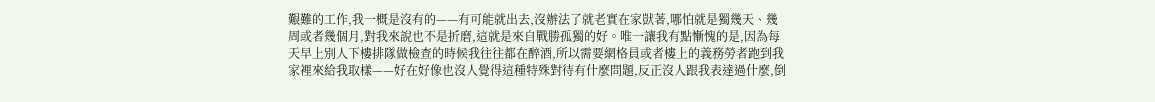艱難的工作,我一概是沒有的——有可能就出去,沒辦法了就老實在家獃著,哪怕就是獨幾天、幾周或者幾個月,對我來說也不是折磨,這就是來自戰勝孤獨的好。唯一讓我有點慚愧的是,因為每天早上別人下樓排隊做檢查的時候我往往都在醉酒,所以需要網格員或者樓上的義務勞者跑到我家裡來給我取樣——好在好像也沒人覺得這種特殊對待有什麼問題,反正沒人跟我表達過什麼,倒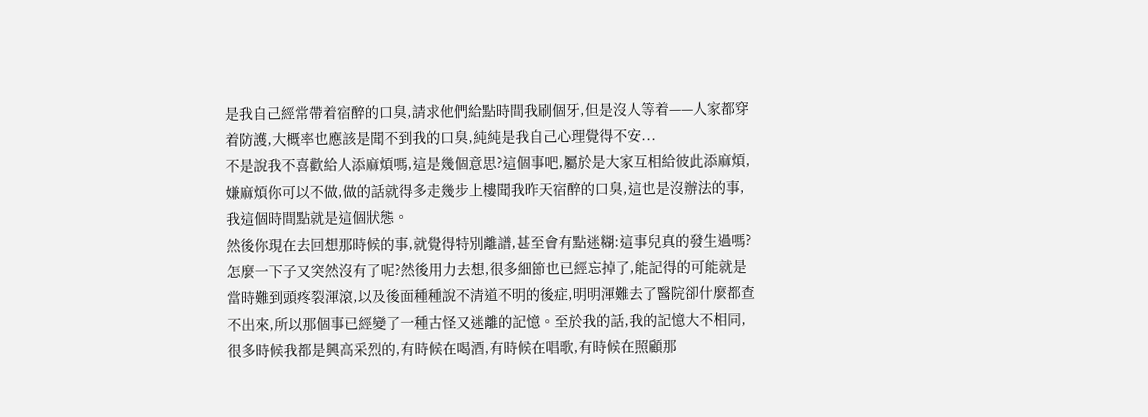是我自己經常帶着宿醉的口臭,請求他們給點時間我刷個牙,但是沒人等着——人家都穿着防護,大概率也應該是聞不到我的口臭,純純是我自己心理覺得不安...
不是說我不喜歡給人添麻煩嗎,這是幾個意思?這個事吧,屬於是大家互相給彼此添麻煩,嫌麻煩你可以不做,做的話就得多走幾步上樓聞我昨天宿醉的口臭,這也是沒辦法的事,我這個時間點就是這個狀態。
然後你現在去回想那時候的事,就覺得特別離譜,甚至會有點迷糊:這事兒真的發生過嗎?怎麼一下子又突然沒有了呢?然後用力去想,很多細節也已經忘掉了,能記得的可能就是當時難到頭疼裂渾滾,以及後面種種說不清道不明的後症,明明渾難去了醫院卻什麼都查不出來,所以那個事已經變了一種古怪又迷離的記憶。至於我的話,我的記憶大不相同,很多時候我都是興高采烈的,有時候在喝酒,有時候在唱歌,有時候在照顧那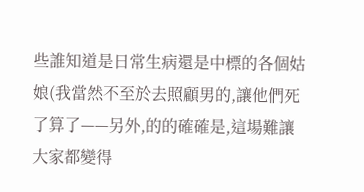些誰知道是日常生病還是中標的各個姑娘(我當然不至於去照顧男的,讓他們死了算了——另外,的的確確是,這場難讓大家都變得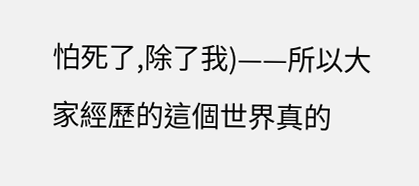怕死了,除了我)——所以大家經歷的這個世界真的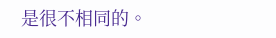是很不相同的。